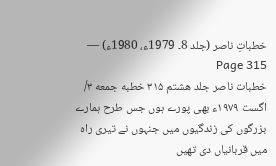خطباتِ ناصر (جلد 8۔ 1979ء، 1980ء) — Page 315
خطبات ناصر جلد هشتم ۳۱۵ خطبه جمعه ۳/ اگست ۱۹۷۹ء بھی پورے ہوں جس طرح ہمارے بزرگوں کی زندگیوں میں جنہوں نے تیری راہ میں قربانیاں دی تھیں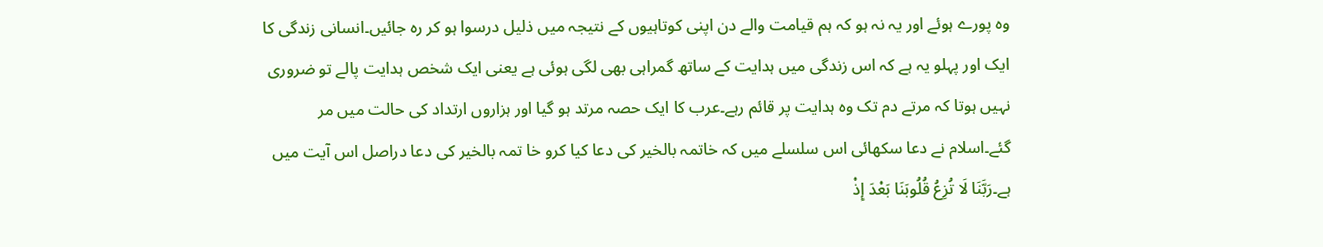وہ پورے ہوئے اور یہ نہ ہو کہ ہم قیامت والے دن اپنی کوتاہیوں کے نتیجہ میں ذلیل درسوا ہو کر رہ جائیں۔انسانی زندگی کا ایک اور پہلو یہ ہے کہ اس زندگی میں ہدایت کے ساتھ گمراہی بھی لگی ہوئی ہے یعنی ایک شخص ہدایت پالے تو ضروری نہیں ہوتا کہ مرتے دم تک وہ ہدایت پر قائم رہے۔عرب کا ایک حصہ مرتد ہو گیا اور ہزاروں ارتداد کی حالت میں مر گئے۔اسلام نے دعا سکھائی اس سلسلے میں کہ خاتمہ بالخیر کی دعا کیا کرو خا تمہ بالخیر کی دعا دراصل اس آیت میں ہے۔رَبَّنَا لَا تُزِعُ قُلُوبَنَا بَعْدَ إِذْ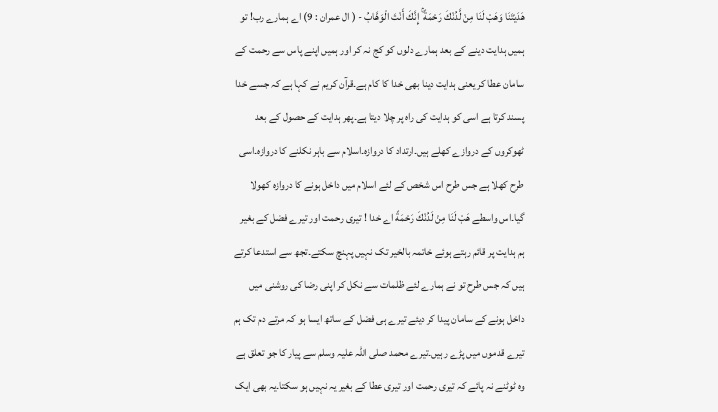هَدَيْتَنَا وَهَبْ لَنَا مِنْ لَّدُنْكَ رَحْمَةً ۚ إِنَّكَ أَنْتَ الْوَهَّابُ - ( ال عمران : 9) اے ہمارے رب! تو ہمیں ہدایت دینے کے بعد ہمارے دلوں کو کج نہ کر اور ہمیں اپنے پاس سے رحمت کے سامان عطا کر یعنی ہدایت دینا بھی خدا کا کام ہے۔قرآن کریم نے کہا ہے کہ جسے خدا پسند کرتا ہے اسی کو ہدایت کی راہ پر چلا دیتا ہے۔پھر ہدایت کے حصول کے بعد ٹھوکروں کے دروازے کھلے ہیں۔ارتداد کا دروازہ۔اسلام سے باہر نکلنے کا دروازہ۔اسی طرح کھلا ہے جس طرح اس شخص کے لئے اسلام میں داخل ہونے کا دروازہ کھولا گیا۔اس واسطے هَبْ لَنَا مِنْ لَدُنْكَ رَحْمَةً اے خدا ! تیری رحمت اور تیرے فضل کے بغیر ہم ہدایت پر قائم رہتے ہوئے خاتمہ بالخیر تک نہیں پہنچ سکتے۔تجھ سے استدعا کرتے ہیں کہ جس طرح تو نے ہمارے لئے ظلمات سے نکل کر اپنی رضا کی روشنی میں داخل ہونے کے سامان پیدا کر دیئے تیرے ہی فضل کے ساتھ ایسا ہو کہ مرتے دم تک ہم تیرے قدموں میں پڑے رہیں۔تیرے محمد صلی اللہ علیہ وسلم سے پیار کا جو تعلق ہے وہ ٹوٹنے نہ پائے کہ تیری رحمت اور تیری عطا کے بغیر یہ نہیں ہو سکتا۔یہ بھی ایک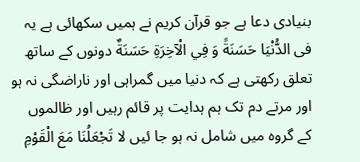بنیادی دعا ہے جو قرآن کریم نے ہمیں سکھائی ہے یہ فی الدُّنْيَا حَسَنَةً وَ فِي الْآخِرَةِ حَسَنَةٌ دونوں کے ساتھ تعلق رکھتی ہے کہ دنیا میں گمراہی اور ناراضگی نہ ہو اور مرتے دم تک ہم ہدایت پر قائم رہیں اور ظالموں کے گروہ میں شامل نہ ہو جا ئیں لا تَجْعَلُنَا مَعَ الْقَوْمِ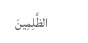الظَّلِمِينَ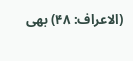(الاعراف: ۴۸) بھی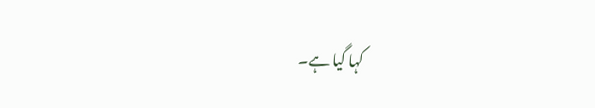کہا گیا ہے۔